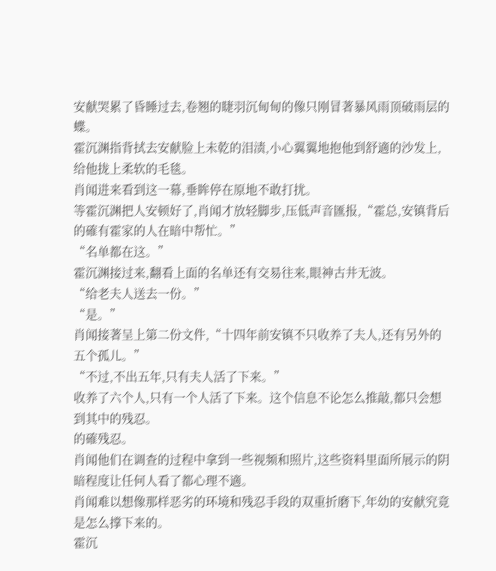安献哭累了昏睡过去,卷翘的睫羽沉甸甸的像只刚冒著暴风雨顶破雨层的蝶。
霍沉渊指背拭去安献脸上未乾的泪渍,小心翼翼地抱他到舒適的沙发上,给他拢上柔软的毛毯。
肖闻进来看到这一幕,垂眸停在原地不敢打扰。
等霍沉渊把人安顿好了,肖闻才放轻脚步,压低声音匯报,“霍总,安镇背后的確有霍家的人在暗中帮忙。”
“名单都在这。”
霍沉渊接过来,翻看上面的名单还有交易往来,眼神古井无波。
“给老夫人送去一份。”
“是。”
肖闻接著呈上第二份文件,“十四年前安镇不只收养了夫人,还有另外的五个孤儿。”
“不过,不出五年,只有夫人活了下来。”
收养了六个人,只有一个人活了下来。这个信息不论怎么推敲,都只会想到其中的残忍。
的確残忍。
肖闻他们在调查的过程中拿到一些视频和照片,这些资料里面所展示的阴暗程度让任何人看了都心理不適。
肖闻难以想像那样恶劣的环境和残忍手段的双重折磨下,年幼的安献究竟是怎么撑下来的。
霍沉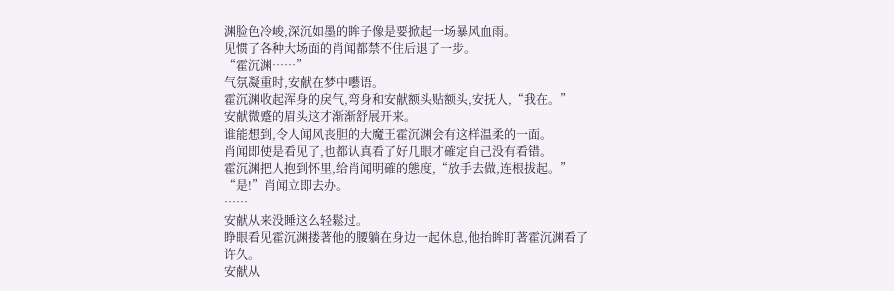渊脸色冷峻,深沉如墨的眸子像是要掀起一场暴风血雨。
见惯了各种大场面的肖闻都禁不住后退了一步。
“霍沉渊……”
气氛凝重时,安献在梦中囈语。
霍沉渊收起浑身的戾气,弯身和安献额头贴额头,安抚人,“我在。”
安献微蹙的眉头这才渐渐舒展开来。
谁能想到,令人闻风丧胆的大魔王霍沉渊会有这样温柔的一面。
肖闻即使是看见了,也都认真看了好几眼才確定自己没有看错。
霍沉渊把人抱到怀里,给肖闻明確的態度,“放手去做,连根拔起。”
“是!”肖闻立即去办。
……
安献从来没睡这么轻鬆过。
睁眼看见霍沉渊搂著他的腰躺在身边一起休息,他抬眸盯著霍沉渊看了许久。
安献从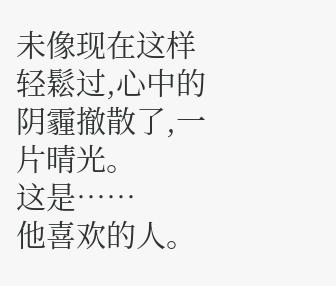未像现在这样轻鬆过,心中的阴霾撤散了,一片晴光。
这是……
他喜欢的人。